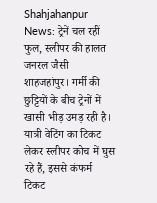Shahjahanpur News: ट्रेनें चल रहीं फुल, स्लीपर की हालत जनरल जैसी
शाहजहांपुर। गर्मी की छुट्टियों के बीच ट्रेनों में खासी भीड़ उमड़ रही है। यात्री वेटिंग का टिकट लेकर स्लीपर कोच में घुस रहे हैं, इससे कंफर्म टिकट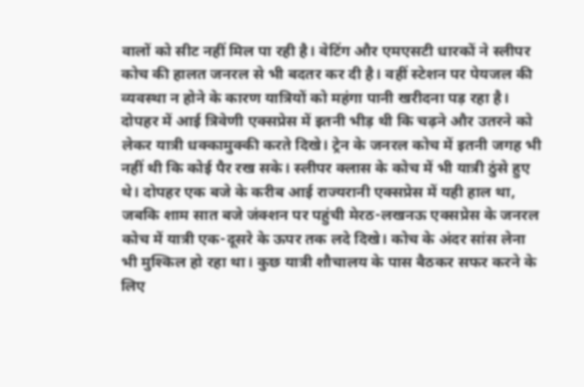वालों को सीट नहीं मिल पा रही है। वेटिंग और एमएसटी धारकों ने स्लीपर कोच की हालत जनरल से भी बदतर कर दी है। वहीं स्टेशन पर पेयजल की व्यवस्था न होने के कारण यात्रियों को महंगा पानी खरीदना पड़ रहा है।
दोपहर में आई त्रिवेणी एक्सप्रेस में इतनी भीड़ थी कि चढ़ने और उतरने को लेकर यात्री धक्कामुक्की करते दिखे। ट्रेन के जनरल कोच में इतनी जगह भी नहीं थी कि कोई पैर रख सके। स्लीपर क्लास के कोच में भी यात्री ठुंसे हुए थे। दोपहर एक बजे के करीब आई राज्यरानी एक्सप्रेस में यही हाल था, जबकि शाम सात बजे जंक्शन पर पहुंची मेरठ-लखनऊ एक्सप्रेस के जनरल कोच में यात्री एक-दूसरे के ऊपर तक लदे दिखे। कोच के अंदर सांस लेना भी मुश्किल हो रहा था। कुछ यात्री शौचालय के पास बैठकर सफर करने के लिए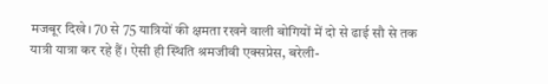मजबूर दिखे। 70 से 75 यात्रियों की क्षमता रखने वाली बोगियों में दो से ढाई सौ से तक यात्री यात्रा कर रहे हैं। ऐसी ही स्थिति श्रमजीवी एक्सप्रेस, बरेली-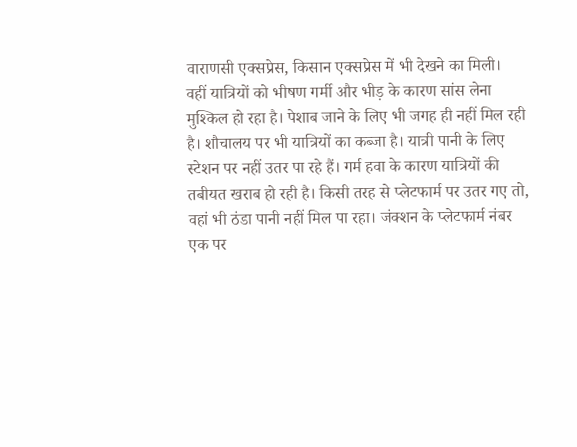वाराणसी एक्सप्रेस, किसान एक्सप्रेस में भी देखने का मिली।
वहीं यात्रियों को भीषण गर्मी और भीड़ के कारण सांस लेना मुश्किल हो रहा है। पेशाब जाने के लिए भी जगह ही नहीं मिल रही है। शौचालय पर भी यात्रियों का कब्जा है। यात्री पानी के लिए स्टेशन पर नहीं उतर पा रहे हैं। गर्म हवा के कारण यात्रियों की तबीयत खराब हो रही है। किसी तरह से प्लेटफार्म पर उतर गए तो, वहां भी ठंडा पानी नहीं मिल पा रहा। जंक्शन के प्लेटफार्म नंबर एक पर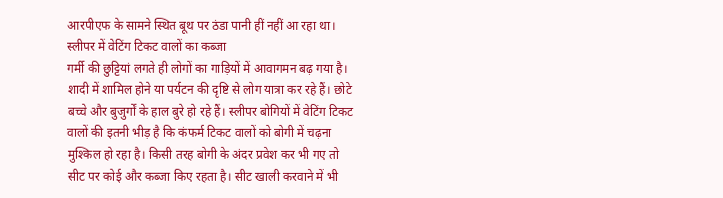आरपीएफ के सामने स्थित बूथ पर ठंडा पानी हीं नहीं आ रहा था।
स्लीपर में वेटिंग टिकट वालों का कब्जा
गर्मी की छुट्टियां लगते ही लोगों का गाड़ियों में आवागमन बढ़ गया है। शादी में शामिल होने या पर्यटन की दृष्टि से लोग यात्रा कर रहे हैं। छोटे बच्चे और बुजुर्गों के हाल बुरे हो रहे हैं। स्लीपर बोगियों में वेटिंग टिकट वालों की इतनी भीड़ है कि कंफर्म टिकट वालों को बोगी में चढ़ना मुश्किल हो रहा है। किसी तरह बोगी के अंदर प्रवेश कर भी गए तो सीट पर कोई और कब्जा किए रहता है। सीट खाली करवाने में भी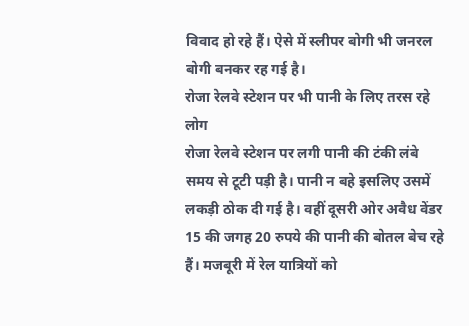विवाद हो रहे हैं। ऐसे में स्लीपर बोगी भी जनरल बोगी बनकर रह गई है।
रोजा रेलवे स्टेशन पर भी पानी के लिए तरस रहे लोग
रोजा रेलवे स्टेशन पर लगी पानी की टंकी लंबे समय से टूटी पड़ी है। पानी न बहे इसलिए उसमें लकड़ी ठोक दी गई है। वहीं दूसरी ओर अवैध वेंडर 15 की जगह 20 रुपये की पानी की बोतल बेच रहे हैं। मजबूरी में रेल यात्रियों को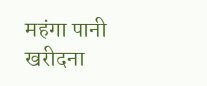महंगा पानी खरीदना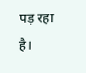पड़ रहा है।